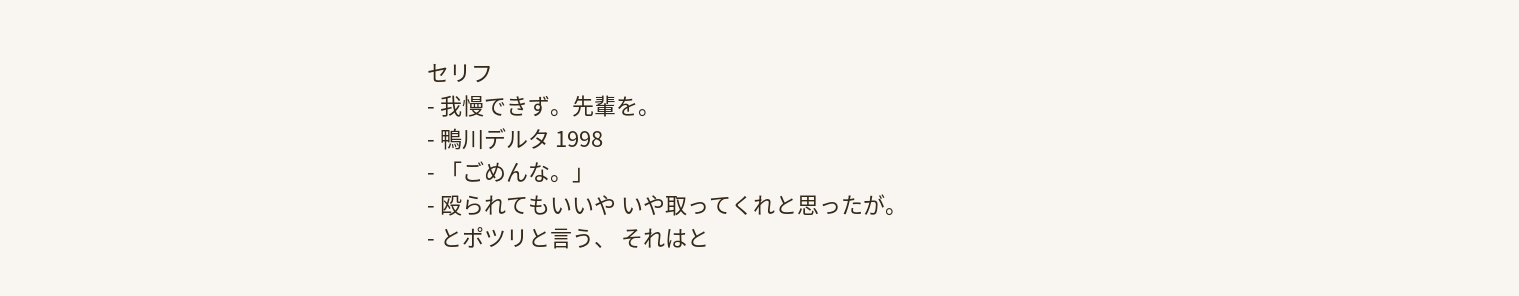セリフ
- 我慢できず。先輩を。
- 鴨川デルタ 1998
- 「ごめんな。」
- 殴られてもいいや いや取ってくれと思ったが。
- とポツリと言う、 それはと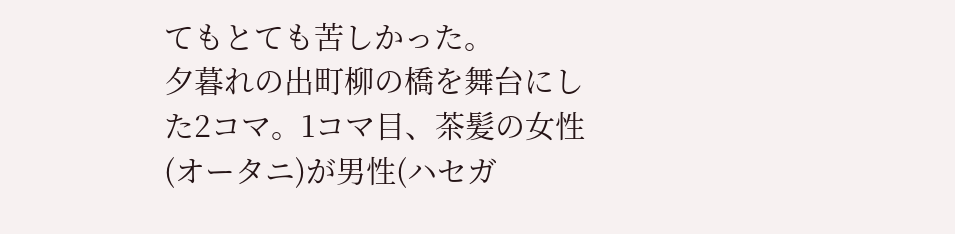てもとても苦しかった。
夕暮れの出町柳の橋を舞台にした2コマ。1コマ目、茶髪の女性(オータニ)が男性(ハセガ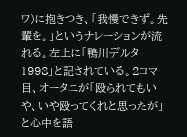ワ)に抱きつき、「我慢できず。先輩を。」というナレーションが流れる。左上に「鴨川デルタ1998」と記されている。2コマ目、オータニが「殴られてもいや、いや殴ってくれと思ったが」と心中を語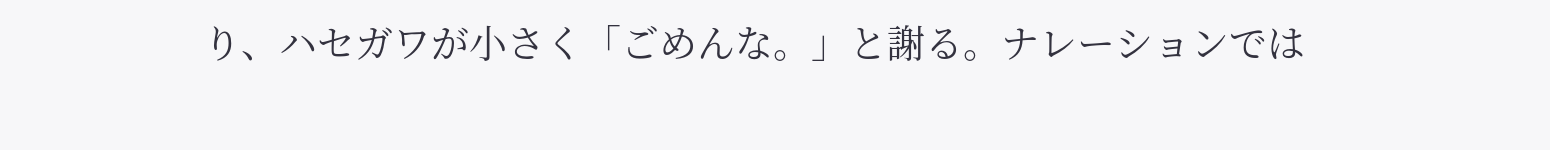り、ハセガワが小さく「ごめんな。」と謝る。ナレーションでは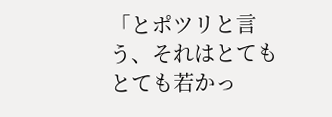「とポツリと言う、それはとてもとても若かっ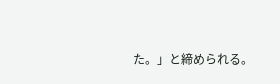た。」と締められる。